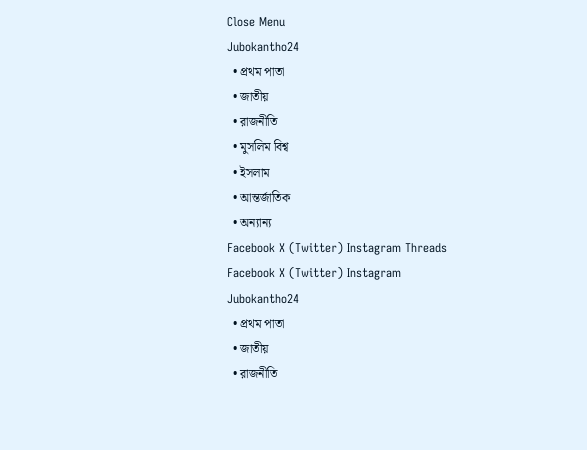Close Menu
Jubokantho24
  • প্রথম পাতা
  • জাতীয়
  • রাজনীতি
  • মুসলিম বিশ্ব
  • ইসলাম
  • আন্তর্জাতিক
  • অন্যান্য
Facebook X (Twitter) Instagram Threads
Facebook X (Twitter) Instagram
Jubokantho24
  • প্রথম পাতা
  • জাতীয়
  • রাজনীতি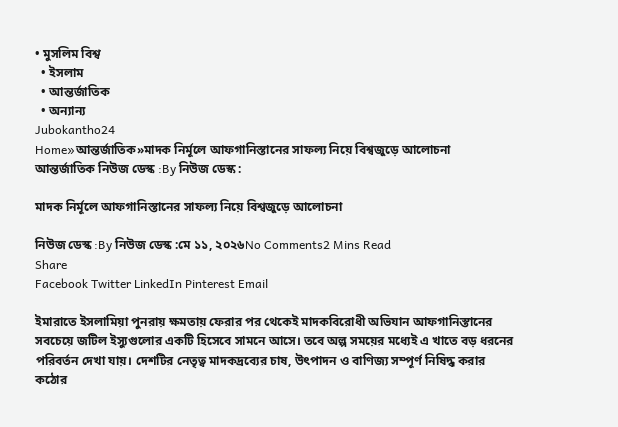• মুসলিম বিশ্ব
  • ইসলাম
  • আন্তর্জাতিক
  • অন্যান্য
Jubokantho24
Home»আন্তর্জাতিক»মাদক নির্মূলে আফগানিস্তানের সাফল্য নিয়ে বিশ্বজুড়ে আলোচনা
আন্তর্জাতিক নিউজ ডেস্ক :By নিউজ ডেস্ক :

মাদক নির্মূলে আফগানিস্তানের সাফল্য নিয়ে বিশ্বজুড়ে আলোচনা

নিউজ ডেস্ক :By নিউজ ডেস্ক :মে ১১, ২০২৬No Comments2 Mins Read
Share
Facebook Twitter LinkedIn Pinterest Email

ইমারাতে ইসলামিয়া পুনরায় ক্ষমতায় ফেরার পর থেকেই মাদকবিরোধী অভিযান আফগানিস্তানের সবচেয়ে জটিল ইস্যুগুলোর একটি হিসেবে সামনে আসে। তবে অল্প সময়ের মধ্যেই এ খাতে বড় ধরনের পরিবর্তন দেখা যায়। দেশটির নেতৃত্ব মাদকদ্রব্যের চাষ, উৎপাদন ও বাণিজ্য সম্পূর্ণ নিষিদ্ধ করার কঠোর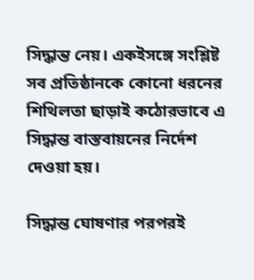সিদ্ধান্ত নেয়। একইসঙ্গে সংশ্লিষ্ট সব প্রতিষ্ঠানকে কোনো ধরনের শিথিলতা ছাড়াই কঠোরভাবে এ সিদ্ধান্ত বাস্তবায়নের নির্দেশ দেওয়া হয়।

সিদ্ধান্ত ঘোষণার পরপরই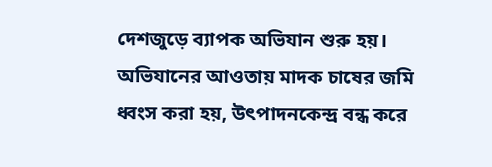দেশজুড়ে ব্যাপক অভিযান শুরু হয়। অভিযানের আওতায় মাদক চাষের জমি ধ্বংস করা হয়, উৎপাদনকেন্দ্র বন্ধ করে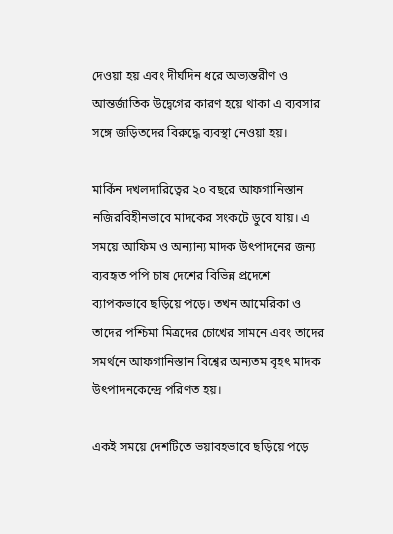দেওয়া হয় এবং দীর্ঘদিন ধরে অভ্যন্তরীণ ও আন্তর্জাতিক উদ্বেগের কারণ হয়ে থাকা এ ব্যবসার সঙ্গে জড়িতদের বিরুদ্ধে ব্যবস্থা নেওয়া হয়।

মার্কিন দখলদারিত্বের ২০ বছরে আফগানিস্তান নজিরবিহীনভাবে মাদকের সংকটে ডুবে যায়। এ সময়ে আফিম ও অন্যান্য মাদক উৎপাদনের জন্য ব্যবহৃত পপি চাষ দেশের বিভিন্ন প্রদেশে ব্যাপকভাবে ছড়িয়ে পড়ে। তখন আমেরিকা ও তাদের পশ্চিমা মিত্রদের চোখের সামনে এবং তাদের সমর্থনে আফগানিস্তান বিশ্বের অন্যতম বৃহৎ মাদক উৎপাদনকেন্দ্রে পরিণত হয়।

একই সময়ে দেশটিতে ভয়াবহভাবে ছড়িয়ে পড়ে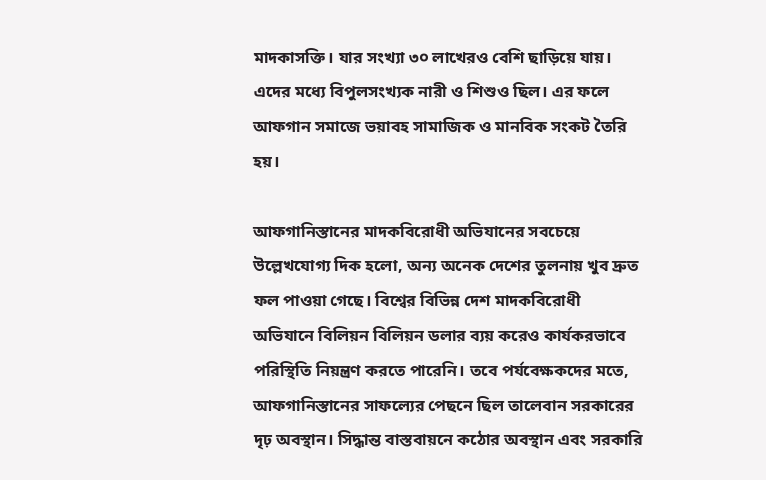মাদকাসক্তি। যার সংখ্যা ৩০ লাখেরও বেশি ছাড়িয়ে যায়। এদের মধ্যে বিপুলসংখ্যক নারী ও শিশুও ছিল। এর ফলে আফগান সমাজে ভয়াবহ সামাজিক ও মানবিক সংকট তৈরি হয়।

আফগানিস্তানের মাদকবিরোধী অভিযানের সবচেয়ে উল্লেখযোগ্য দিক হলো, অন্য অনেক দেশের তুলনায় খুব দ্রুত ফল পাওয়া গেছে। বিশ্বের বিভিন্ন দেশ মাদকবিরোধী অভিযানে বিলিয়ন বিলিয়ন ডলার ব্যয় করেও কার্যকরভাবে পরিস্থিতি নিয়ন্ত্রণ করতে পারেনি। তবে পর্যবেক্ষকদের মতে, আফগানিস্তানের সাফল্যের পেছনে ছিল তালেবান সরকারের দৃঢ় অবস্থান। সিদ্ধান্ত বাস্তবায়নে কঠোর অবস্থান এবং সরকারি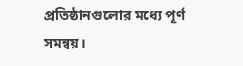প্রতিষ্ঠানগুলোর মধ্যে পূর্ণ সমন্বয়।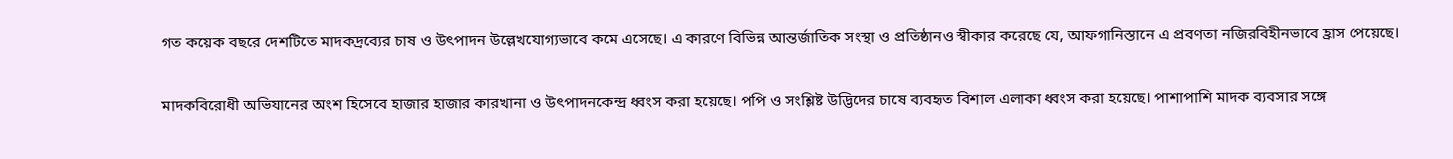গত কয়েক বছরে দেশটিতে মাদকদ্রব্যের চাষ ও উৎপাদন উল্লেখযোগ্যভাবে কমে এসেছে। এ কারণে বিভিন্ন আন্তর্জাতিক সংস্থা ও প্রতিষ্ঠানও স্বীকার করেছে যে, আফগানিস্তানে এ প্রবণতা নজিরবিহীনভাবে হ্রাস পেয়েছে।

মাদকবিরোধী অভিযানের অংশ হিসেবে হাজার হাজার কারখানা ও উৎপাদনকেন্দ্র ধ্বংস করা হয়েছে। পপি ও সংশ্লিষ্ট উদ্ভিদের চাষে ব্যবহৃত বিশাল এলাকা ধ্বংস করা হয়েছে। পাশাপাশি মাদক ব্যবসার সঙ্গে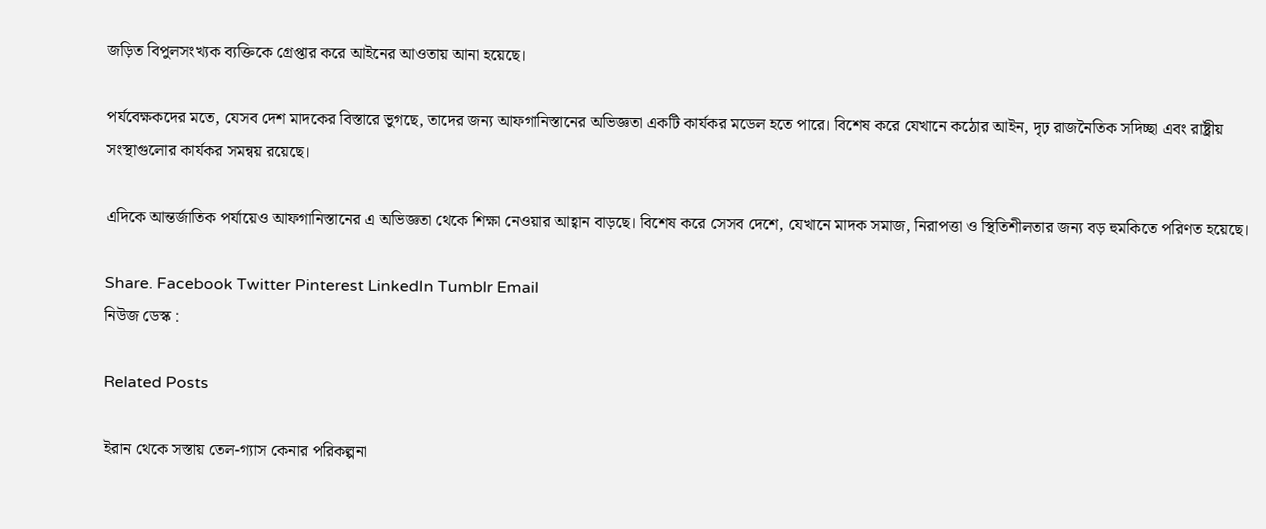জড়িত বিপুলসংখ্যক ব্যক্তিকে গ্রেপ্তার করে আইনের আওতায় আনা হয়েছে।

পর্যবেক্ষকদের মতে, যেসব দেশ মাদকের বিস্তারে ভুগছে, তাদের জন্য আফগানিস্তানের অভিজ্ঞতা একটি কার্যকর মডেল হতে পারে। বিশেষ করে যেখানে কঠোর আইন, দৃঢ় রাজনৈতিক সদিচ্ছা এবং রাষ্ট্রীয় সংস্থাগুলোর কার্যকর সমন্বয় রয়েছে।

এদিকে আন্তর্জাতিক পর্যায়েও আফগানিস্তানের এ অভিজ্ঞতা থেকে শিক্ষা নেওয়ার আহ্বান বাড়ছে। বিশেষ করে সেসব দেশে, যেখানে মাদক সমাজ, নিরাপত্তা ও স্থিতিশীলতার জন্য বড় হুমকিতে পরিণত হয়েছে।

Share. Facebook Twitter Pinterest LinkedIn Tumblr Email
নিউজ ডেস্ক :

Related Posts

ইরান থেকে সস্তায় তেল-গ্যাস কেনার পরিকল্পনা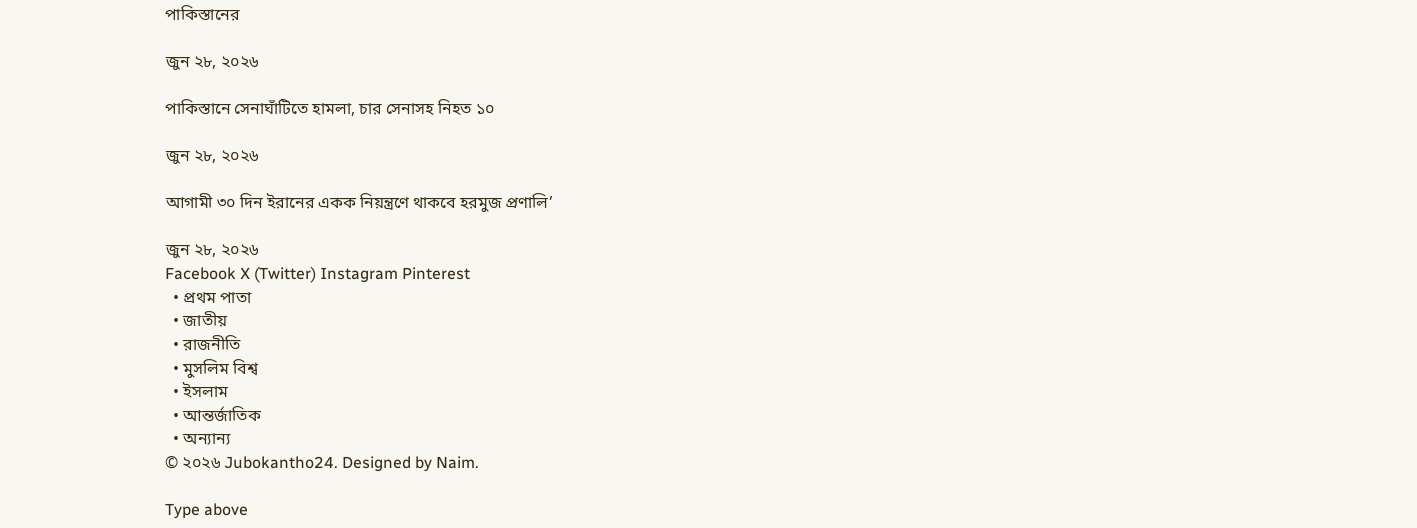পাকিস্তানের

জুন ২৮, ২০২৬

পাকিস্তানে সেনাঘাঁটিতে হামলা, চার সেনাসহ নিহত ১০

জুন ২৮, ২০২৬

আগামী ৩০ দিন ইরানের একক নিয়ন্ত্রণে থাকবে হরমুজ প্রণালি’

জুন ২৮, ২০২৬
Facebook X (Twitter) Instagram Pinterest
  • প্রথম পাতা
  • জাতীয়
  • রাজনীতি
  • মুসলিম বিশ্ব
  • ইসলাম
  • আন্তর্জাতিক
  • অন্যান্য
© ২০২৬ Jubokantho24. Designed by Naim.

Type above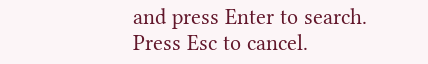and press Enter to search. Press Esc to cancel.